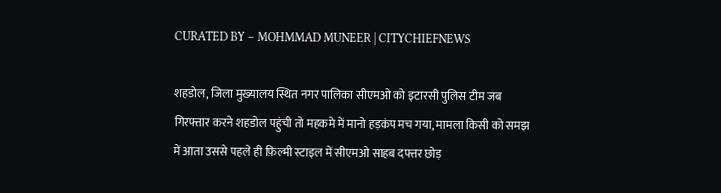CURATED BY – MOHMMAD MUNEER | CITYCHIEFNEWS

शहडोल, जिला मुख्यालय स्थित नगर पालिका सीएमओ को इटारसी पुलिस टीम जब गिरफ्तार करने शहडोल पहुंची तो महकमे में मानो हड़कंप मच गया, मामला किसी को समझ में आता उससे पहले ही फ़िल्मी स्टाइल में सीएमओ साहब दफ्तर छोड़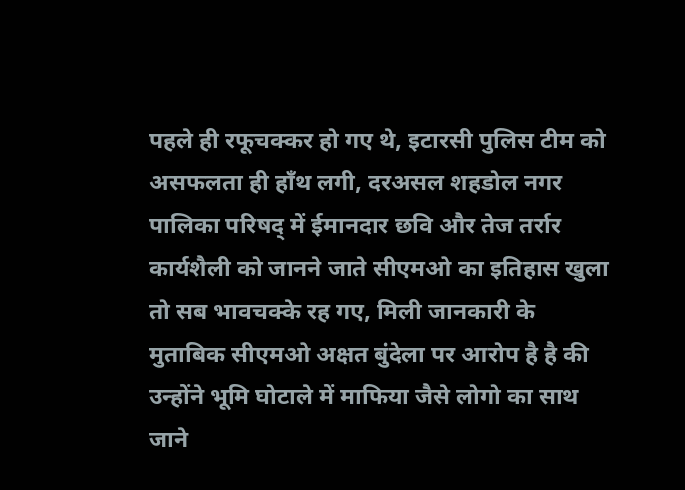पहले ही रफूचक्कर हो गए थे, इटारसी पुलिस टीम को असफलता ही हाँथ लगी, दरअसल शहडोल नगर पालिका परिषद् में ईमानदार छवि और तेज तर्रार कार्यशैली को जानने जाते सीएमओ का इतिहास खुला तो सब भावचक्के रह गए, मिली जानकारी के मुताबिक सीएमओ अक्षत बुंदेला पर आरोप है है की उन्होंने भूमि घोटाले में माफिया जैसे लोगो का साथ जाने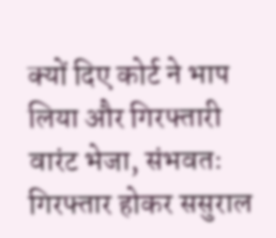क्यों दिए कोर्ट ने भाप लिया और गिरफ्तारी वारंट भेजा, संभवतः गिरफ्तार होकर ससुराल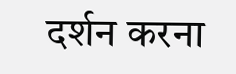दर्शन करना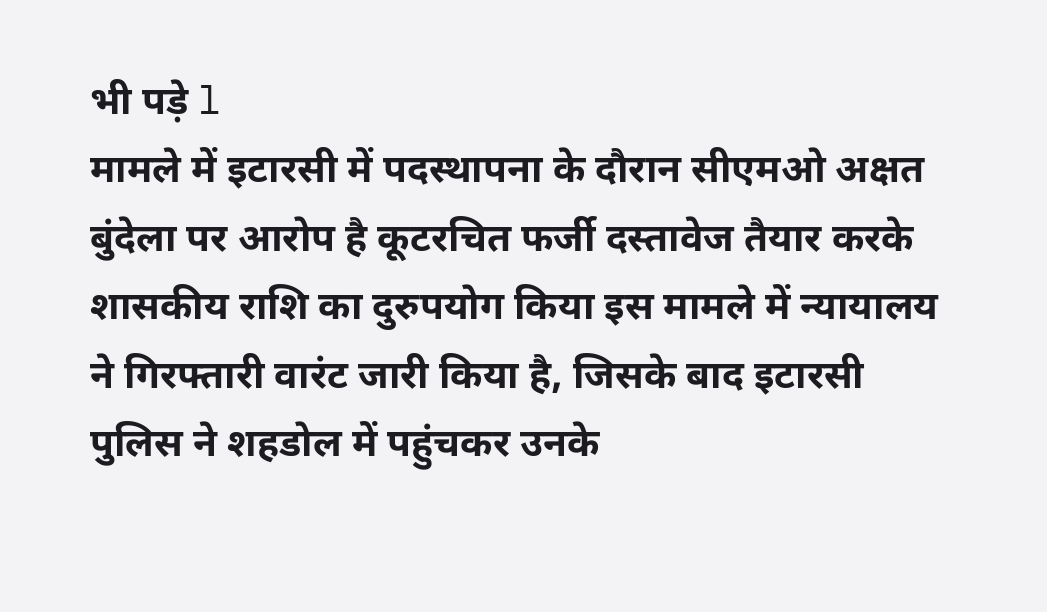भी पड़े l
मामले में इटारसी में पदस्थापना के दौरान सीएमओ अक्षत बुंदेला पर आरोप है कूटरचित फर्जी दस्तावेज तैयार करके शासकीय राशि का दुरुपयोग किया इस मामले में न्यायालय ने गिरफ्तारी वारंट जारी किया है, जिसके बाद इटारसी पुलिस ने शहडोल में पहुंचकर उनके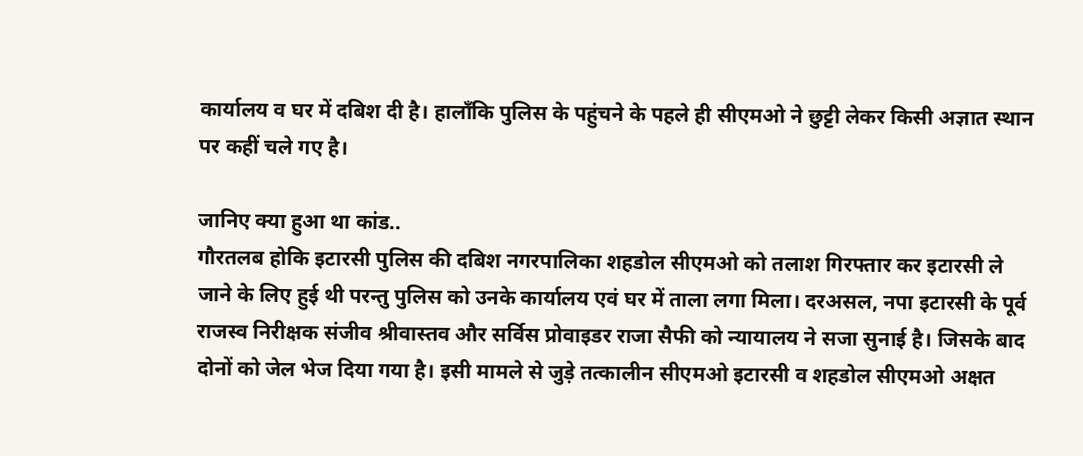कार्यालय व घर में दबिश दी है। हालाँकि पुलिस के पहुंचने के पहले ही सीएमओ ने छुट्टी लेकर किसी अज्ञात स्थान पर कहीं चले गए है।

जानिए क्या हुआ था कांड..
गौरतलब होकि इटारसी पुलिस की दबिश नगरपालिका शहडोल सीएमओ को तलाश गिरफ्तार कर इटारसी ले जाने के लिए हुई थी परन्तु पुलिस को उनके कार्यालय एवं घर में ताला लगा मिला। दरअसल, नपा इटारसी के पूर्व राजस्व निरीक्षक संजीव श्रीवास्तव और सर्विस प्रोवाइडर राजा सैफी को न्यायालय ने सजा सुनाई है। जिसके बाद दोनों को जेल भेज दिया गया है। इसी मामले से जुड़े तत्कालीन सीएमओ इटारसी व शहडोल सीएमओ अक्षत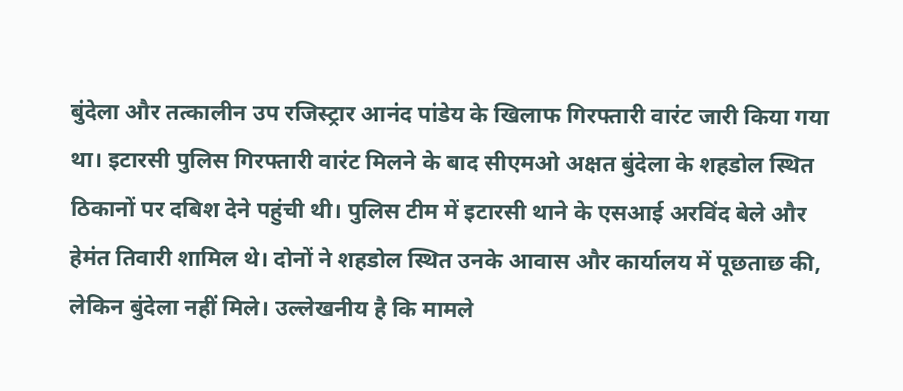बुंदेला और तत्कालीन उप रजिस्ट्रार आनंद पांडेय के खिलाफ गिरफ्तारी वारंट जारी किया गया था। इटारसी पुलिस गिरफ्तारी वारंट मिलने के बाद सीएमओ अक्षत बुंदेला के शहडोल स्थित ठिकानों पर दबिश देने पहुंची थी। पुलिस टीम में इटारसी थाने के एसआई अरविंद बेले और हेमंत तिवारी शामिल थे। दोनों ने शहडोल स्थित उनके आवास और कार्यालय में पूछताछ की, लेकिन बुंदेला नहीं मिले। उल्लेखनीय है कि मामले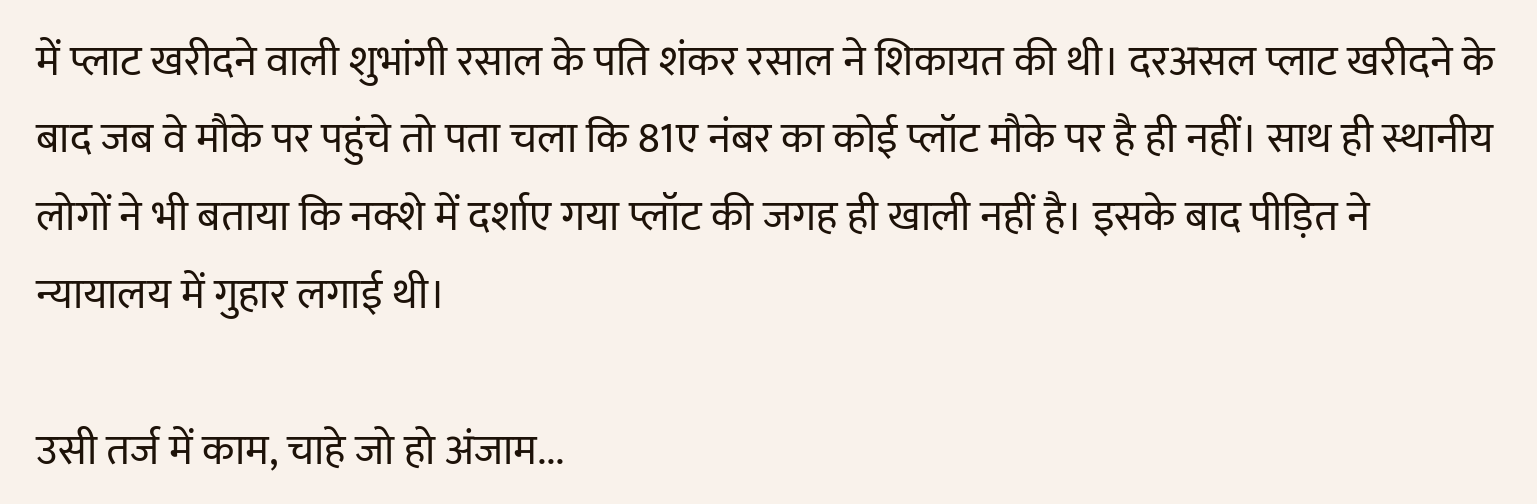में प्लाट खरीदने वाली शुभांगी रसाल के पति शंकर रसाल ने शिकायत की थी। दरअसल प्लाट खरीदने के बाद जब वे मौके पर पहुंचे तो पता चला कि 81ए नंबर का कोई प्लॉट मौके पर है ही नहीं। साथ ही स्थानीय लोगों ने भी बताया कि नक्शे में दर्शाए गया प्लॉट की जगह ही खाली नहीं है। इसके बाद पीड़ित ने न्यायालय में गुहार लगाई थी।

उसी तर्ज में काम, चाहे जो हो अंजाम...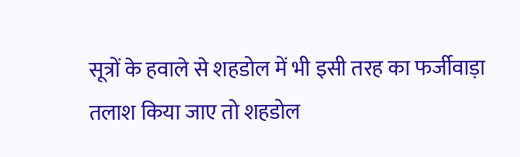सूत्रों के हवाले से शहडोल में भी इसी तरह का फर्जीवाड़ा तलाश किया जाए तो शहडोल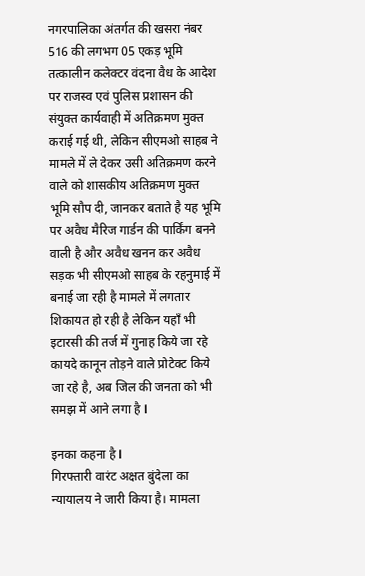नगरपालिका अंतर्गत की खसरा नंबर 516 की लगभग 05 एकड़ भूमि तत्कालीन कलेक्टर वंदना वैध के आदेश पर राजस्व एवं पुलिस प्रशासन की संयुक्त कार्यवाही में अतिक्रमण मुक्त कराई गई थी, लेकिन सीएमओ साहब ने मामले में ले देकर उसी अतिक्रमण करने वाले को शासकीय अतिक्रमण मुक्त भूमि सौप दी, जानकर बताते है यह भूमि पर अवैध मैरिज गार्डन की पार्किंग बनने वाली है और अवैध खनन कर अवैध सड़क भी सीएमओ साहब के रहनुमाई में बनाई जा रही है मामले में लगतार शिकायत हो रही है लेकिन यहाँ भी इटारसी की तर्ज में गुनाह किये जा रहे कायदे कानून तोड़ने वाले प्रोटेक्ट किये जा रहे है, अब जिल की जनता को भी समझ में आने लगा है l

इनका कहना है l
गिरफ्तारी वारंट अक्षत बुंदेला का न्यायालय ने जारी किया है। मामला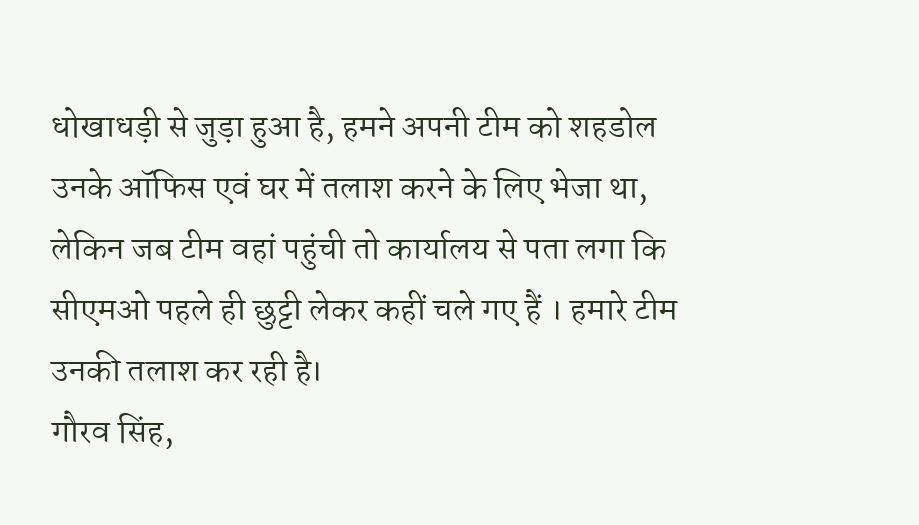धोखाधड़ी से जुड़ा हुआ है, हमने अपनी टीम को शहडोल उनके ऑफिस एवं घर में तलाश करने के लिए भेजा था, लेकिन जब टीम वहां पहुंची तो कार्यालय से पता लगा कि सीएमओ पहले ही छुट्टी लेकर कहीं चले गए हैं । हमारे टीम उनकी तलाश कर रही है।
गौरव सिंह,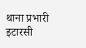थाना प्रभारी इटारसी